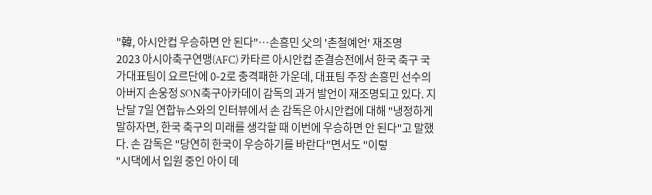"韓, 아시안컵 우승하면 안 된다"…손흥민 父의 '촌철예언' 재조명
2023 아시아축구연맹(AFC) 카타르 아시안컵 준결승전에서 한국 축구 국가대표팀이 요르단에 0-2로 충격패한 가운데, 대표팀 주장 손흥민 선수의 아버지 손웅정 SON축구아카데이 감독의 과거 발언이 재조명되고 있다. 지난달 7일 연합뉴스와의 인터뷰에서 손 감독은 아시안컵에 대해 "냉정하게 말하자면, 한국 축구의 미래를 생각할 때 이번에 우승하면 안 된다"고 말했다. 손 감독은 "당연히 한국이 우승하기를 바란다"면서도 "이렇
"시댁에서 입원 중인 아이 데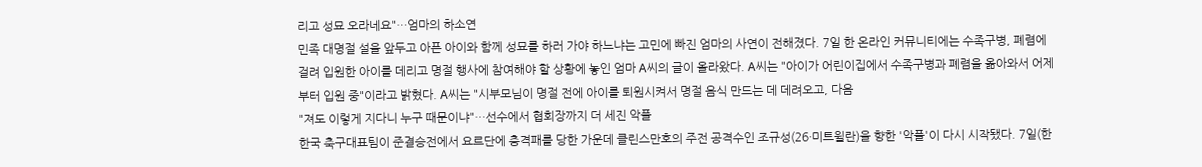리고 성묘 오라네요"…엄마의 하소연
민족 대명절 설을 앞두고 아픈 아이와 함께 성묘를 하러 가야 하느냐는 고민에 빠진 엄마의 사연이 전해졌다. 7일 한 온라인 커뮤니티에는 수족구병, 폐렴에 걸려 입원한 아이를 데리고 명절 행사에 참여해야 할 상황에 놓인 엄마 A씨의 글이 올라왔다. A씨는 "아이가 어린이집에서 수족구병과 폐렴을 옮아와서 어제부터 입원 중"이라고 밝혔다. A씨는 "시부모님이 명절 전에 아이를 퇴원시켜서 명절 음식 만드는 데 데려오고, 다음
"져도 이렇게 지다니 누구 때문이냐"…선수에서 협회장까지 더 세진 악플
한국 축구대표팀이 준결승전에서 요르단에 충격패를 당한 가운데 클린스만호의 주전 공격수인 조규성(26·미트윌란)을 향한 '악플'이 다시 시작됐다. 7일(한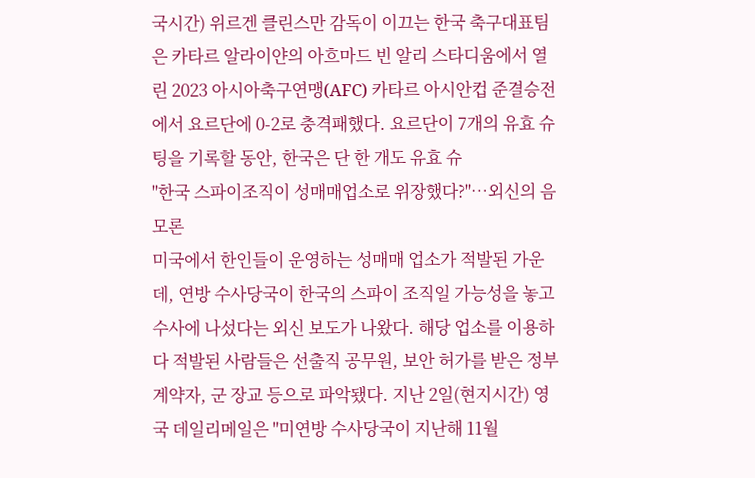국시간) 위르겐 클린스만 감독이 이끄는 한국 축구대표팀은 카타르 알라이얀의 아흐마드 빈 알리 스타디움에서 열린 2023 아시아축구연맹(AFC) 카타르 아시안컵 준결승전에서 요르단에 0-2로 충격패했다. 요르단이 7개의 유효 슈팅을 기록할 동안, 한국은 단 한 개도 유효 슈
"한국 스파이조직이 성매매업소로 위장했다?"…외신의 음모론
미국에서 한인들이 운영하는 성매매 업소가 적발된 가운데, 연방 수사당국이 한국의 스파이 조직일 가능성을 놓고 수사에 나섰다는 외신 보도가 나왔다. 해당 업소를 이용하다 적발된 사람들은 선출직 공무원, 보안 허가를 받은 정부 계약자, 군 장교 등으로 파악됐다. 지난 2일(현지시간) 영국 데일리메일은 "미연방 수사당국이 지난해 11월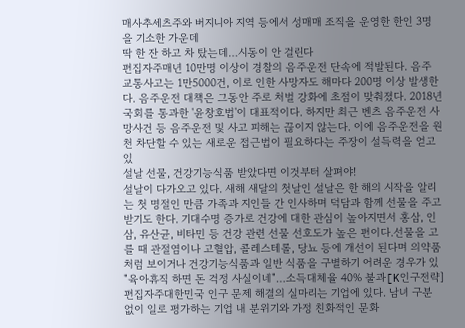매사추세츠주와 버지니아 지역 등에서 성매매 조직을 운영한 한인 3명을 기소한 가운데
딱 한 잔 하고 차 탔는데…시동이 안 걸린다
편집자주매년 10만명 이상이 경찰의 음주운전 단속에 적발된다. 음주 교통사고는 1만5000건, 이로 인한 사망자도 해마다 200명 이상 발생한다. 음주운전 대책은 그동안 주로 처벌 강화에 초점이 맞춰졌다. 2018년 국회를 통과한 '윤창호법'이 대표적이다. 하지만 최근 벤츠 음주운전 사망사건 등 음주운전 및 사고 피해는 끊이지 않는다. 이에 음주운전을 원천 차단할 수 있는 새로운 접근법이 필요하다는 주장이 설득력을 얻고 있
설날 선물, 건강기능식품 받았다면 이것부터 살펴야!
설날이 다가오고 있다. 새해 새달의 첫날인 설날은 한 해의 시작을 알리는 첫 명절인 만큼 가족과 지인들 간 인사하며 덕담과 함께 선물을 주고받기도 한다. 기대수명 증가로 건강에 대한 관심이 높아지면서 홍삼, 인삼, 유산균, 비타민 등 건강 관련 선물 선호도가 높은 편이다.선물을 고를 때 관절염이나 고혈압, 콜레스테롤, 당뇨 등에 개선이 된다며 의약품처럼 보이거나 건강기능식품과 일반 식품을 구별하기 어려운 경우가 있
"육아휴직 하면 돈 걱정 사실이네"…소득대체율 40% 불과[K인구전략]
편집자주대한민국 인구 문제 해결의 실마리는 기업에 있다. 남녀 구분 없이 일로 평가하는 기업 내 분위기와 가정 친화적인 문화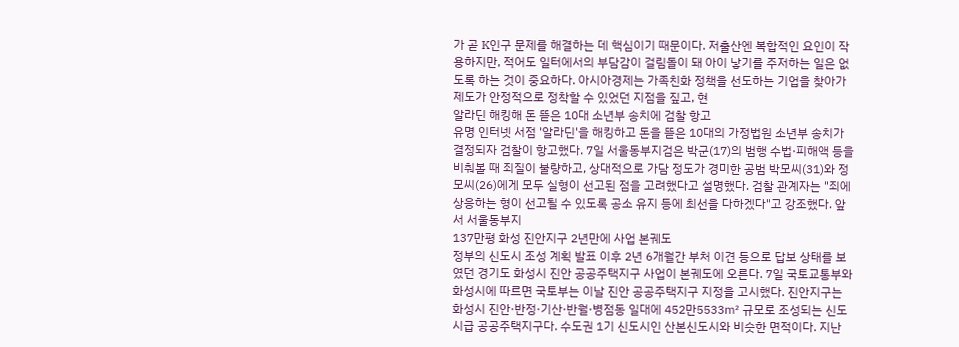가 곧 K인구 문제를 해결하는 데 핵심이기 때문이다. 저출산엔 복합적인 요인이 작용하지만, 적어도 일터에서의 부담감이 걸림돌이 돼 아이 낳기를 주저하는 일은 없도록 하는 것이 중요하다. 아시아경제는 가족친화 정책을 선도하는 기업을 찾아가 제도가 안정적으로 정착할 수 있었던 지점을 짚고, 현
알라딘 해킹해 돈 뜯은 10대 소년부 송치에 검찰 항고
유명 인터넷 서점 '알라딘'을 해킹하고 돈을 뜯은 10대의 가정법원 소년부 송치가 결정되자 검찰이 항고했다. 7일 서울동부지검은 박군(17)의 범행 수법·피해액 등을 비춰볼 때 죄질이 불량하고, 상대적으로 가담 정도가 경미한 공범 박모씨(31)와 정모씨(26)에게 모두 실형이 선고된 점을 고려했다고 설명했다. 검찰 관계자는 "죄에 상응하는 형이 선고될 수 있도록 공소 유지 등에 최선을 다하겠다"고 강조했다. 앞서 서울동부지
137만평 화성 진안지구 2년만에 사업 본궤도
정부의 신도시 조성 계획 발표 이후 2년 6개월간 부처 이견 등으로 답보 상태를 보였던 경기도 화성시 진안 공공주택지구 사업이 본궤도에 오른다. 7일 국토교통부와 화성시에 따르면 국토부는 이날 진안 공공주택지구 지정을 고시했다. 진안지구는 화성시 진안·반정·기산·반월·병점동 일대에 452만5533㎡ 규모로 조성되는 신도시급 공공주택지구다. 수도권 1기 신도시인 산본신도시와 비슷한 면적이다. 지난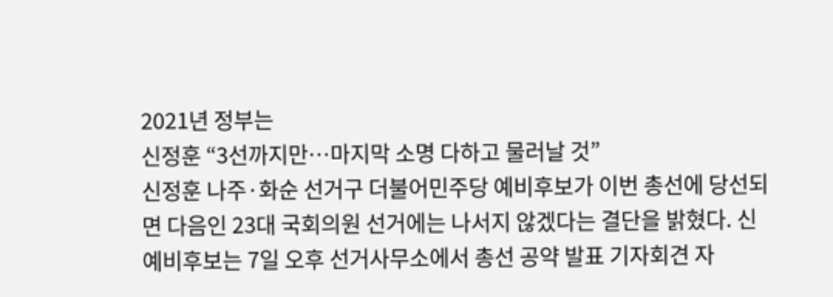2021년 정부는
신정훈 “3선까지만…마지막 소명 다하고 물러날 것”
신정훈 나주·화순 선거구 더불어민주당 예비후보가 이번 총선에 당선되면 다음인 23대 국회의원 선거에는 나서지 않겠다는 결단을 밝혔다. 신 예비후보는 7일 오후 선거사무소에서 총선 공약 발표 기자회견 자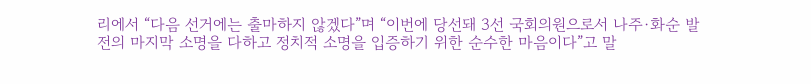리에서 “다음 선거에는 출마하지 않겠다”며 “이번에 당선돼 3선 국회의원으로서 나주·화순 발전의 마지막 소명을 다하고 정치적 소명을 입증하기 위한 순수한 마음이다”고 말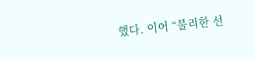했다. 이어 “불리한 선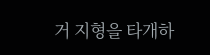거 지형을 타개하